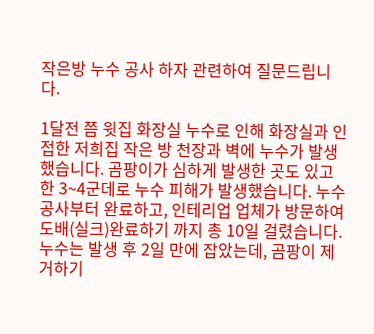작은방 누수 공사 하자 관련하여 질문드립니다.

1달전 쯤 윗집 화장실 누수로 인해 화장실과 인접한 저희집 작은 방 천장과 벽에 누수가 발생했습니다. 곰팡이가 심하게 발생한 곳도 있고 한 3~4군데로 누수 피해가 발생했습니다. 누수 공사부터 완료하고, 인테리업 업체가 방문하여 도배(실크)완료하기 까지 총 10일 걸렸습니다. 누수는 발생 후 2일 만에 잡았는데, 곰팡이 제거하기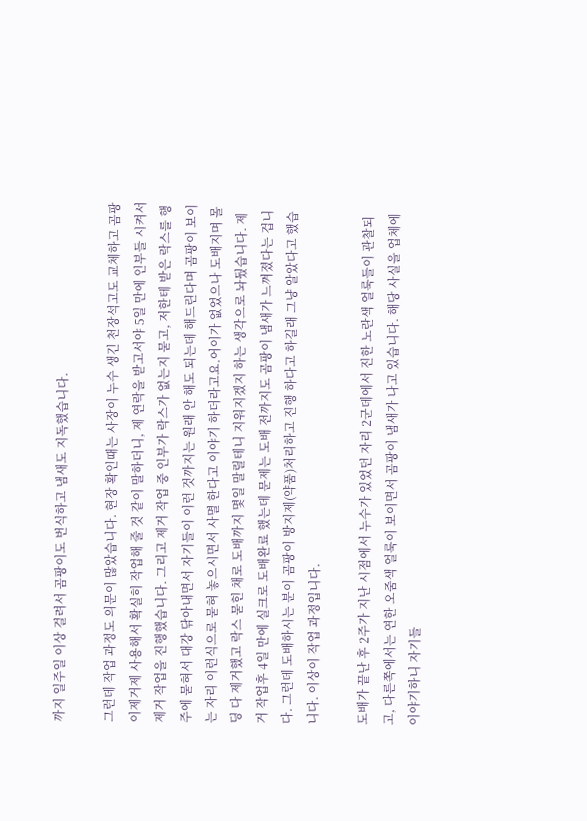까지 일주일 이상 걸려서 곰팡이도 번식하고 냄새도 지독했습니다.

그런데 작업 과정도 의문이 많았습니다. 현장 확인때는 사장이 누수 생긴 천장석고도 교체하고 곰팡이제거제 사용해서 확실히 작업해 줄 것 같이 말하더니, 제 연락을 받고서야 5일 만에 인부들 시켜서 제거 작업을 진행했습니다. 그리고 제거 작업 중 인부가 락스가 없는지 묻고, 저한테 받은 락스를 행주에 묻혀서 대강 닦아내면서 자기들이 이런 것까지는 원래 안 해도 되는데 해드린다며 곰팡이 보이는 자리 이런식으로 묻혀 놓으시면서 사멸 한다고 이야기 하더라고요.어이가 없었으나 도배지며 몰딩 다 제거했고 락스 묻힌 채로 도배까지 몇일 말릴테니 지워지겠지 하는 생각으로 놔뒀습니다. 제거 작업후 4일 만에 실크로 도배완료 했는데 문제는 도배 전까지도 곰팡이 냄새가 느껴졌다는 겁니다. 그런데 도배하시는 분이 곰팡이 방지제(약품)처리하고 진행 하다고 하길래 그냥 알았다고 했습니다. 이상이 작업 과정입니다.

도배가 끝난 후 2주가 지난 시점에서 누수가 있었던 자리 2군데에서 진한 노란색 얼룩들이 관찰되고, 다른쪽에서는 연한 오줌색 얼룩이 보이면서 곰팡이 냄새가 나고 있습니다. 해당 사실을 업체에 이야기하니 자기들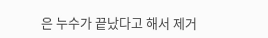은 누수가 끝났다고 해서 제거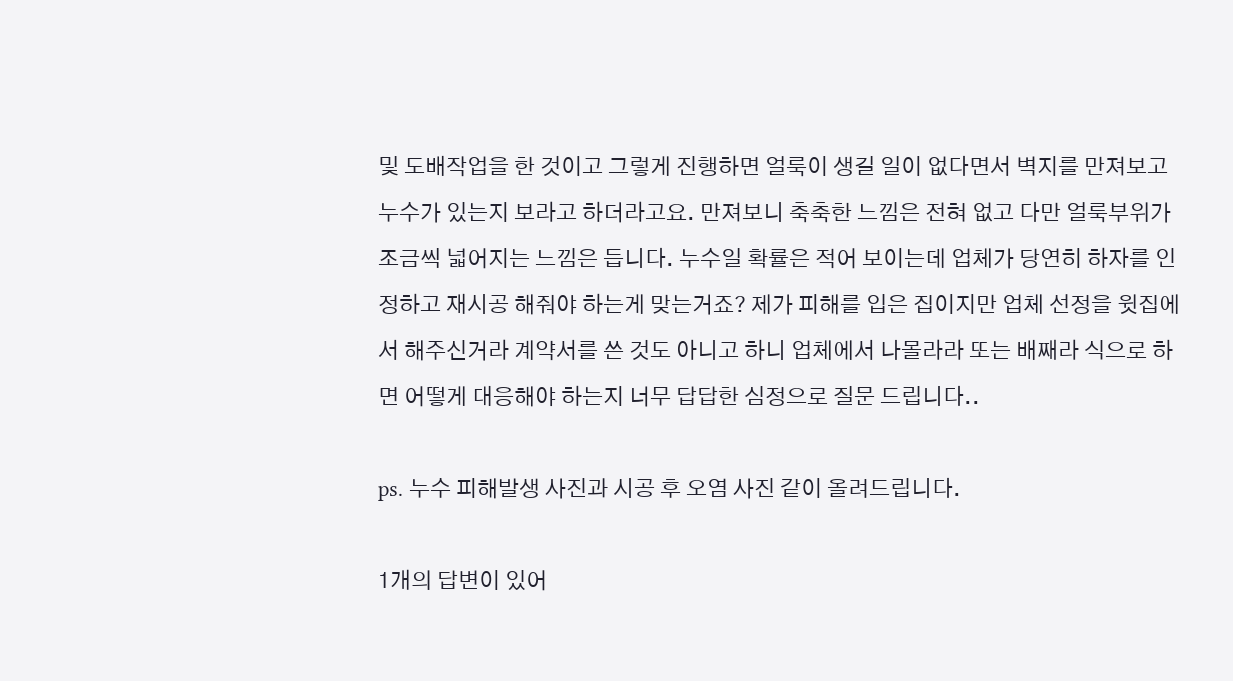및 도배작업을 한 것이고 그렇게 진행하면 얼룩이 생길 일이 없다면서 벽지를 만져보고 누수가 있는지 보라고 하더라고요. 만져보니 축축한 느낌은 전혀 없고 다만 얼룩부위가 조금씩 넓어지는 느낌은 듭니다. 누수일 확률은 적어 보이는데 업체가 당연히 하자를 인정하고 재시공 해줘야 하는게 맞는거죠? 제가 피해를 입은 집이지만 업체 선정을 윗집에서 해주신거라 계약서를 쓴 것도 아니고 하니 업체에서 나몰라라 또는 배째라 식으로 하면 어떻게 대응해야 하는지 너무 답답한 심정으로 질문 드립니다..

ps. 누수 피해발생 사진과 시공 후 오염 사진 같이 올려드립니다.

1개의 답변이 있어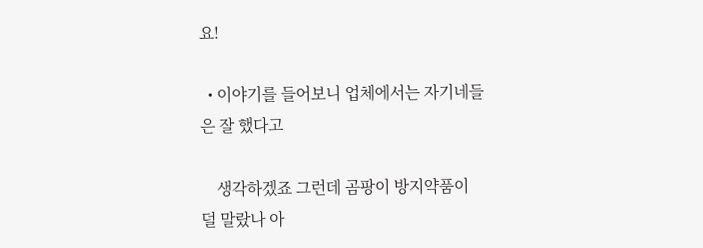요!

  • 이야기를 들어보니 업체에서는 자기네들은 잘 했다고

    생각하겠죠 그런데 곰팡이 방지약품이 덜 말랐나 아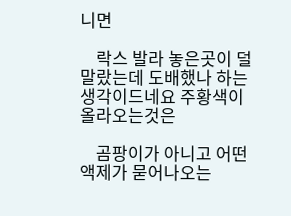니면

    락스 발라 놓은곳이 덜말랐는데 도배했나 하는 생각이드네요 주황색이 올라오는것은

    곰팡이가 아니고 어떤 액제가 묻어나오는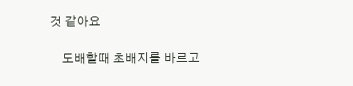것 같아요

    도배할때 초배지를 바르고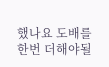했나요 도배를 한번 더해야될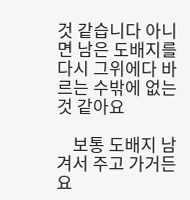것 같습니다 아니면 남은 도배지를 다시 그위에다 바르는 수밖에 없는것 같아요

    보통 도배지 남겨서 주고 가거든요